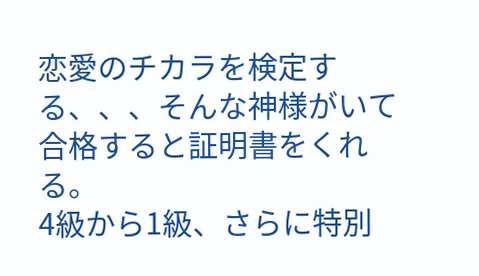恋愛のチカラを検定する、、、そんな神様がいて
合格すると証明書をくれる。
4級から1級、さらに特別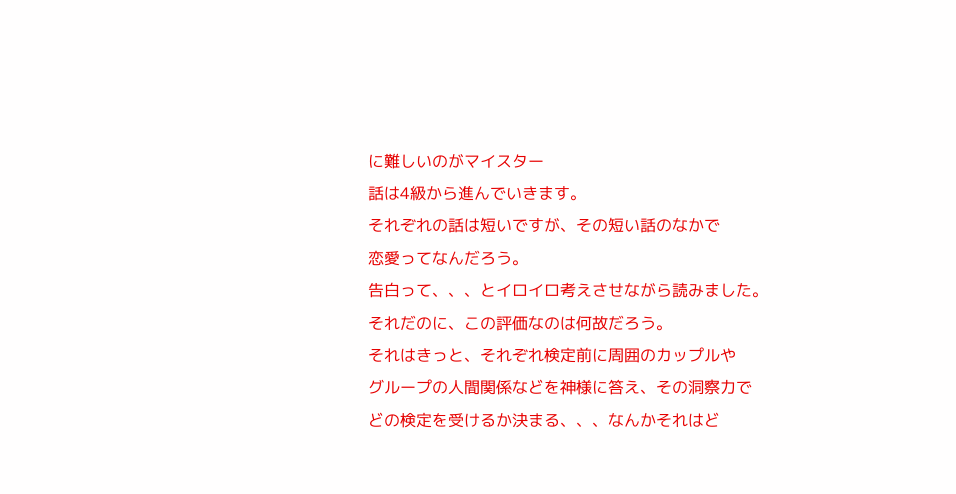に難しいのがマイスター
話は4級から進んでいきます。
それぞれの話は短いですが、その短い話のなかで
恋愛ってなんだろう。
告白って、、、とイロイロ考えさせながら読みました。
それだのに、この評価なのは何故だろう。
それはきっと、それぞれ検定前に周囲のカップルや
グループの人間関係などを神様に答え、その洞察力で
どの検定を受けるか決まる、、、なんかそれはど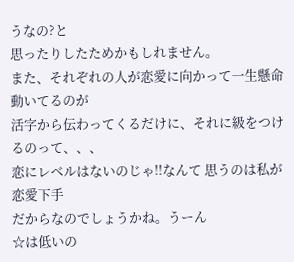うなの?と
思ったりしたためかもしれません。
また、それぞれの人が恋愛に向かって一生懸命動いてるのが
活字から伝わってくるだけに、それに級をつけるのって、、、
恋にレベルはないのじゃ!!なんて 思うのは私が恋愛下手
だからなのでしょうかね。うーん
☆は低いの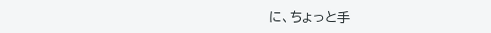に、ちょっと手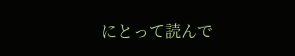にとって読んで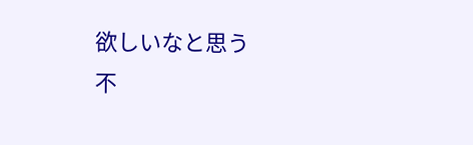欲しいなと思う
不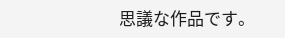思議な作品です。